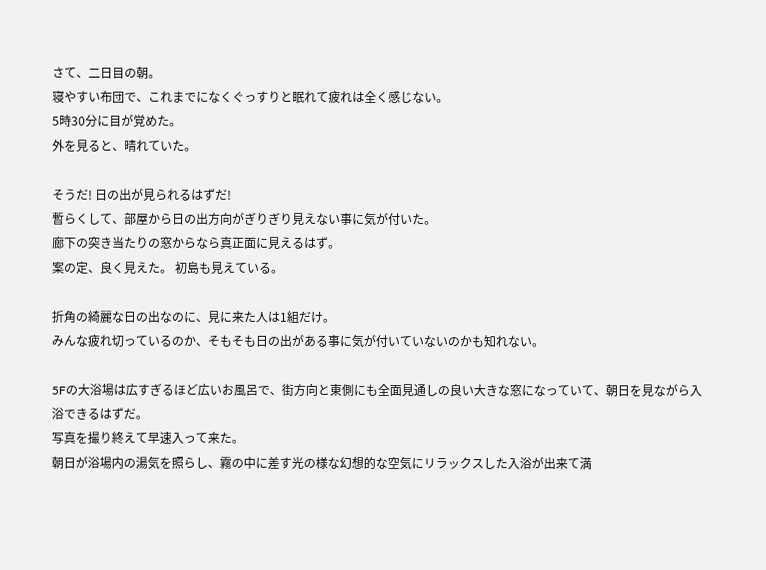さて、二日目の朝。
寝やすい布団で、これまでになくぐっすりと眠れて疲れは全く感じない。
5時30分に目が覚めた。
外を見ると、晴れていた。

そうだ! 日の出が見られるはずだ!
暫らくして、部屋から日の出方向がぎりぎり見えない事に気が付いた。
廊下の突き当たりの窓からなら真正面に見えるはず。
案の定、良く見えた。 初島も見えている。

折角の綺麗な日の出なのに、見に来た人は1組だけ。
みんな疲れ切っているのか、そもそも日の出がある事に気が付いていないのかも知れない。

5Fの大浴場は広すぎるほど広いお風呂で、街方向と東側にも全面見通しの良い大きな窓になっていて、朝日を見ながら入浴できるはずだ。
写真を撮り終えて早速入って来た。
朝日が浴場内の湯気を照らし、霧の中に差す光の様な幻想的な空気にリラックスした入浴が出来て満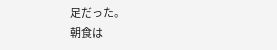足だった。
朝食は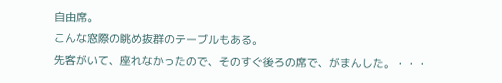自由席。
こんな窓際の眺め抜群のテーブルもある。
先客がいて、座れなかったので、そのすぐ後ろの席で、がまんした。・・・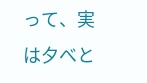って、実は夕べと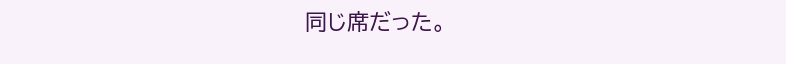同じ席だった。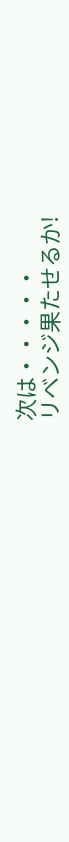次は・・・・・
リベンジ果たせるか!